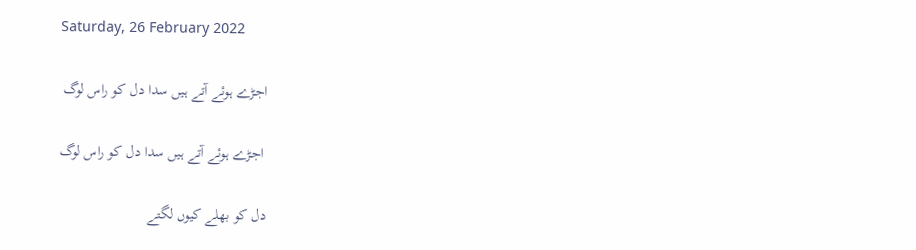Saturday, 26 February 2022

اجڑے ہوئے آتے ہیں سدا دل کو راس لوگ

 اجڑے ہوئے آتے ہیں سدا دل کو راس لوگ

دل کو بھلے کیوں لگتے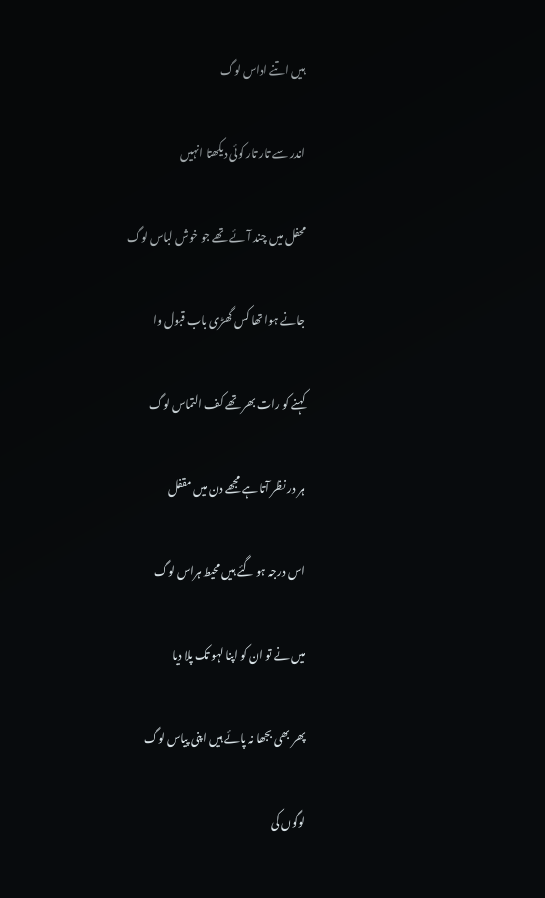ہیں اتنے اداس لوگ

اندر سے تار تار کوئی دیکھتا انہیں

محفل میں چند آئے تھے جو خوش لباس لوگ

جانے ہوا تھا کس گھڑی باب قبول وا

کہنے کو رات بھر تھے کف التماس لوگ

ہر در نظر آتا ہے مجھے دن میں مقفل

اس درجہ ہو گئے ہیں محیط ہراس لوگ

میں نے تو ان کو اپنا لہو تک پلا دیا

پھر بھی بجھا نہ پائے ہیں اپنی پیاس لوگ

لوگوں کی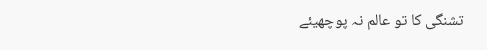تشنگی کا تو عالم نہ پوچھیئے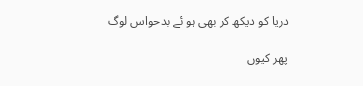دریا کو دیکھ کر بھی ہو ئے بدحواس لوگ

پھر کیوں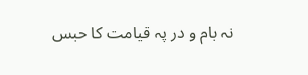نہ بام و در پہ قیامت کا حبس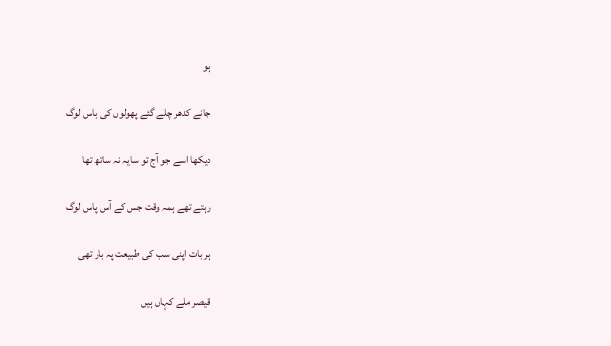ہو

جانے کدھر چلے گئے پھولوں کی باس لوگ

دیکھا اسے جو آج تو سایہ نہ ساتھ تھا

رہتے تھے ہمہ وقت جس کے آس پاس لوگ

ہر بات اپنی سب کی طبیعت پہ بار تھی

قیصر ملے کہاں ہیں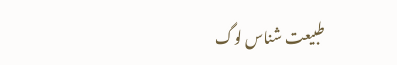طبیعت شناس لوگ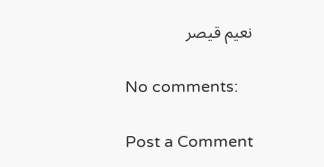نعیم قیصر

No comments:

Post a Comment